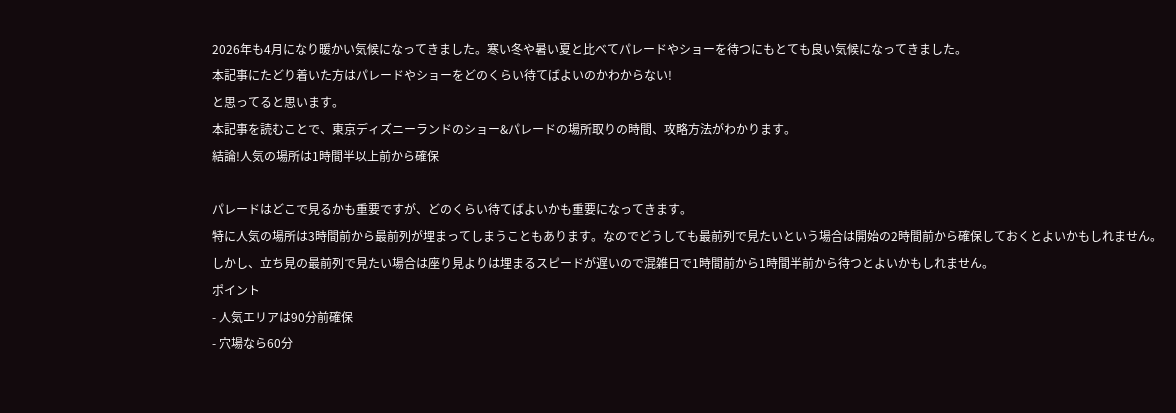2026年も4月になり暖かい気候になってきました。寒い冬や暑い夏と比べてパレードやショーを待つにもとても良い気候になってきました。
本記事にたどり着いた方はパレードやショーをどのくらい待てばよいのかわからない!
と思ってると思います。
本記事を読むことで、東京ディズニーランドのショー&パレードの場所取りの時間、攻略方法がわかります。
結論!人気の場所は1時間半以上前から確保

パレードはどこで見るかも重要ですが、どのくらい待てばよいかも重要になってきます。
特に人気の場所は3時間前から最前列が埋まってしまうこともあります。なのでどうしても最前列で見たいという場合は開始の2時間前から確保しておくとよいかもしれません。
しかし、立ち見の最前列で見たい場合は座り見よりは埋まるスピードが遅いので混雑日で1時間前から1時間半前から待つとよいかもしれません。
ポイント
- 人気エリアは90分前確保
- 穴場なら60分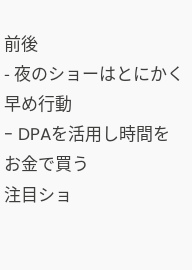前後
- 夜のショーはとにかく早め行動
- DPAを活用し時間をお金で買う
注目ショ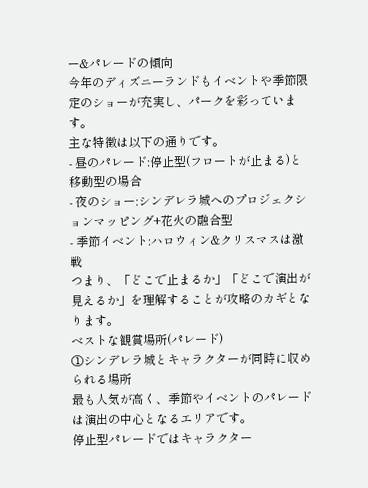ー&パレードの傾向
今年のディズニーランドもイベントや季節限定のショーが充実し、パークを彩っています。
主な特徴は以下の通りです。
- 昼のパレード:停止型(フロートが止まる)と移動型の場合
- 夜のショー:シンデレラ城へのプロジェクションマッピング+花火の融合型
- 季節イベント:ハロウィン&クリスマスは激戦
つまり、「どこで止まるか」「どこで演出が見えるか」を理解することが攻略のカギとなります。
ベストな観賞場所(パレード)
①シンデレラ城とキャラクターが同時に収められる場所
最も人気が高く、季節やイベントのパレードは演出の中心となるエリアです。
停止型パレードではキャラクター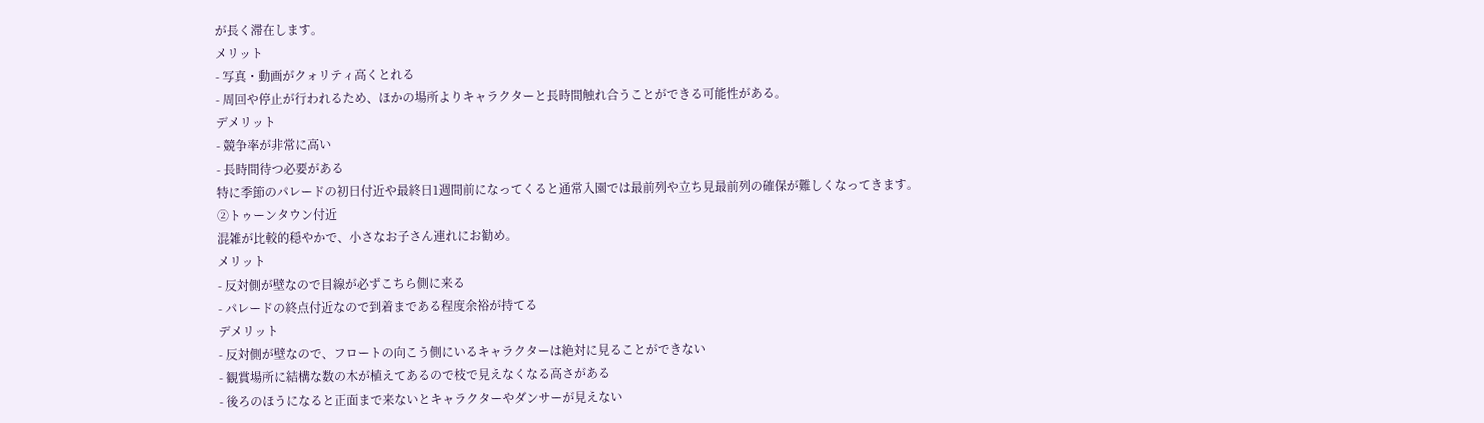が長く滞在します。
メリット
- 写真・動画がクォリティ高くとれる
- 周回や停止が行われるため、ほかの場所よりキャラクターと長時間触れ合うことができる可能性がある。
デメリット
- 競争率が非常に高い
- 長時間待つ必要がある
特に季節のパレードの初日付近や最終日1週間前になってくると通常入園では最前列や立ち見最前列の確保が難しくなってきます。
②トゥーンタウン付近
混雑が比較的穏やかで、小さなお子さん連れにお勧め。
メリット
- 反対側が壁なので目線が必ずこちら側に来る
- パレードの終点付近なので到着まである程度余裕が持てる
デメリット
- 反対側が壁なので、フロートの向こう側にいるキャラクターは絶対に見ることができない
- 観賞場所に結構な数の木が植えてあるので枝で見えなくなる高さがある
- 後ろのほうになると正面まで来ないとキャラクターやダンサーが見えない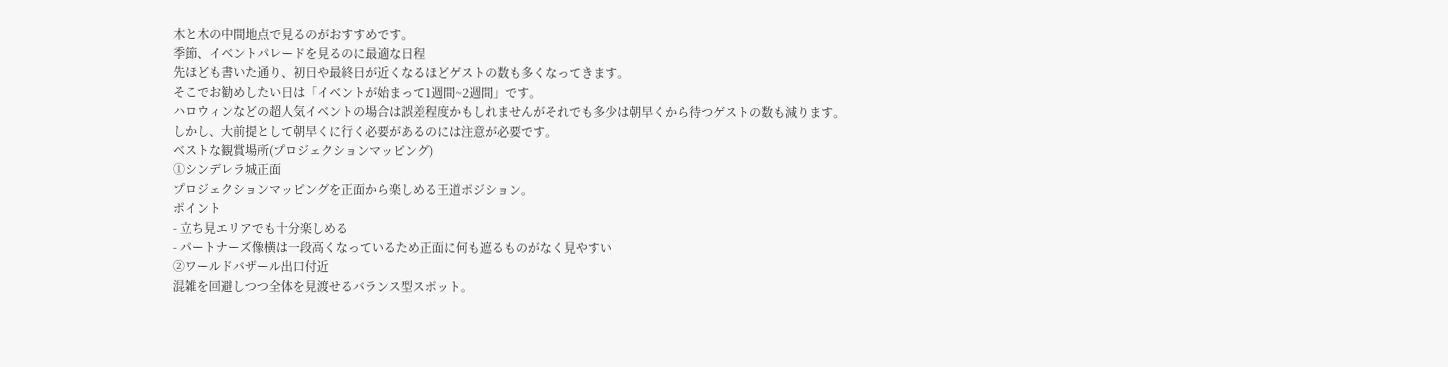木と木の中間地点で見るのがおすすめです。
季節、イベントパレードを見るのに最適な日程
先ほども書いた通り、初日や最終日が近くなるほどゲストの数も多くなってきます。
そこでお勧めしたい日は「イベントが始まって1週間~2週間」です。
ハロウィンなどの超人気イベントの場合は誤差程度かもしれませんがそれでも多少は朝早くから待つゲストの数も減ります。
しかし、大前提として朝早くに行く必要があるのには注意が必要です。
ベストな観賞場所(プロジェクションマッピング)
①シンデレラ城正面
プロジェクションマッピングを正面から楽しめる王道ポジション。
ポイント
- 立ち見エリアでも十分楽しめる
- パートナーズ像横は一段高くなっているため正面に何も遮るものがなく見やすい
②ワールドバザール出口付近
混雑を回避しつつ全体を見渡せるバランス型スポット。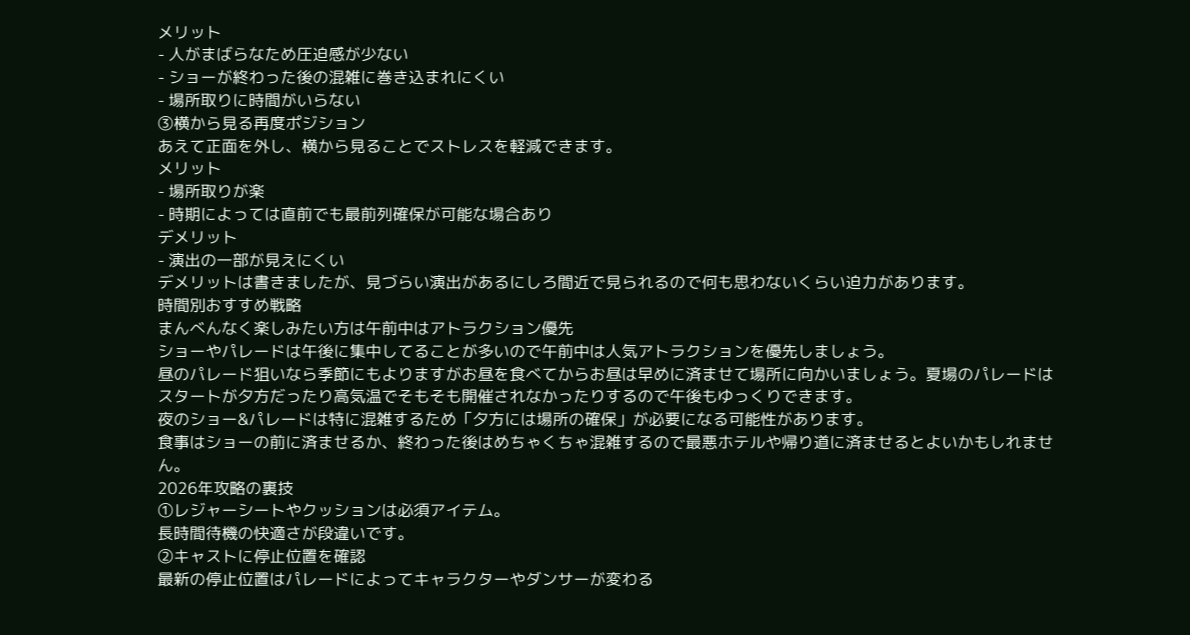メリット
- 人がまばらなため圧迫感が少ない
- ショーが終わった後の混雑に巻き込まれにくい
- 場所取りに時間がいらない
③横から見る再度ポジション
あえて正面を外し、横から見ることでストレスを軽減できます。
メリット
- 場所取りが楽
- 時期によっては直前でも最前列確保が可能な場合あり
デメリット
- 演出の一部が見えにくい
デメリットは書きましたが、見づらい演出があるにしろ間近で見られるので何も思わないくらい迫力があります。
時間別おすすめ戦略
まんべんなく楽しみたい方は午前中はアトラクション優先
ショーやパレードは午後に集中してることが多いので午前中は人気アトラクションを優先しましょう。
昼のパレード狙いなら季節にもよりますがお昼を食べてからお昼は早めに済ませて場所に向かいましょう。夏場のパレードはスタートが夕方だったり高気温でそもそも開催されなかったりするので午後もゆっくりできます。
夜のショー&パレードは特に混雑するため「夕方には場所の確保」が必要になる可能性があります。
食事はショーの前に済ませるか、終わった後はめちゃくちゃ混雑するので最悪ホテルや帰り道に済ませるとよいかもしれません。
2026年攻略の裏技
①レジャーシートやクッションは必須アイテム。
長時間待機の快適さが段違いです。
②キャストに停止位置を確認
最新の停止位置はパレードによってキャラクターやダンサーが変わる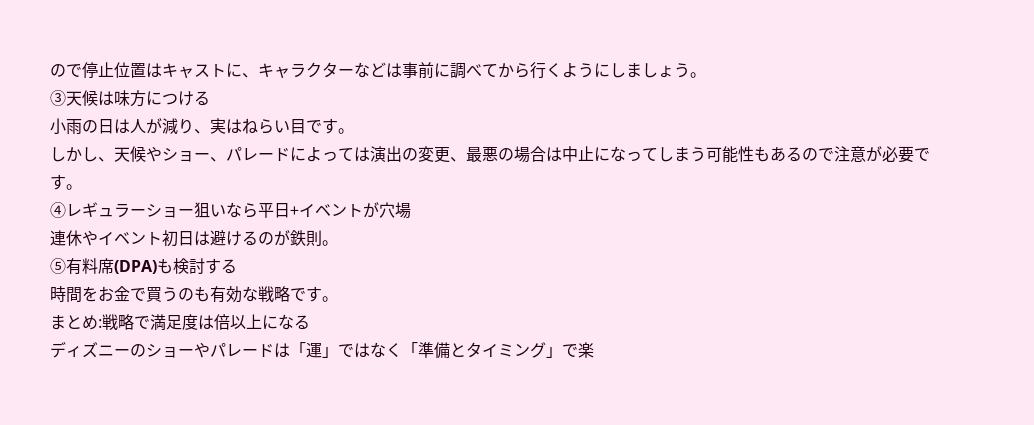ので停止位置はキャストに、キャラクターなどは事前に調べてから行くようにしましょう。
③天候は味方につける
小雨の日は人が減り、実はねらい目です。
しかし、天候やショー、パレードによっては演出の変更、最悪の場合は中止になってしまう可能性もあるので注意が必要です。
④レギュラーショー狙いなら平日+イベントが穴場
連休やイベント初日は避けるのが鉄則。
⑤有料席(DPA)も検討する
時間をお金で買うのも有効な戦略です。
まとめ:戦略で満足度は倍以上になる
ディズニーのショーやパレードは「運」ではなく「準備とタイミング」で楽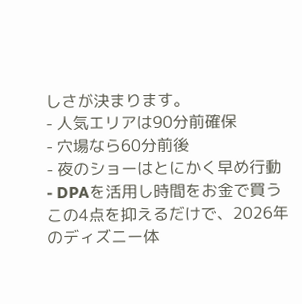しさが決まります。
- 人気エリアは90分前確保
- 穴場なら60分前後
- 夜のショーはとにかく早め行動
- DPAを活用し時間をお金で買う
この4点を抑えるだけで、2026年のディズニー体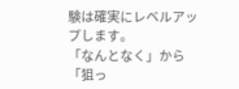験は確実にレベルアップします。
「なんとなく」から「狙っ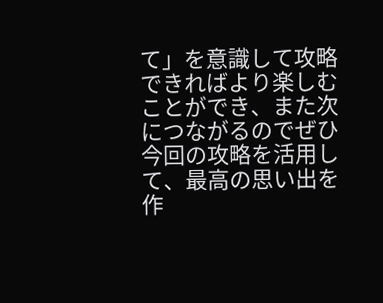て」を意識して攻略できればより楽しむことができ、また次につながるのでぜひ今回の攻略を活用して、最高の思い出を作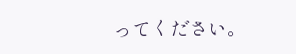ってください。